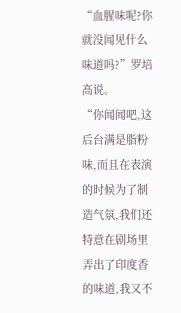“血腥味呢?你就没闻见什么味道吗?”罗培高说。
“你闻闻吧,这后台满是脂粉味,而且在表演的时候为了制造气氛,我们还特意在剧场里弄出了印度香的味道,我又不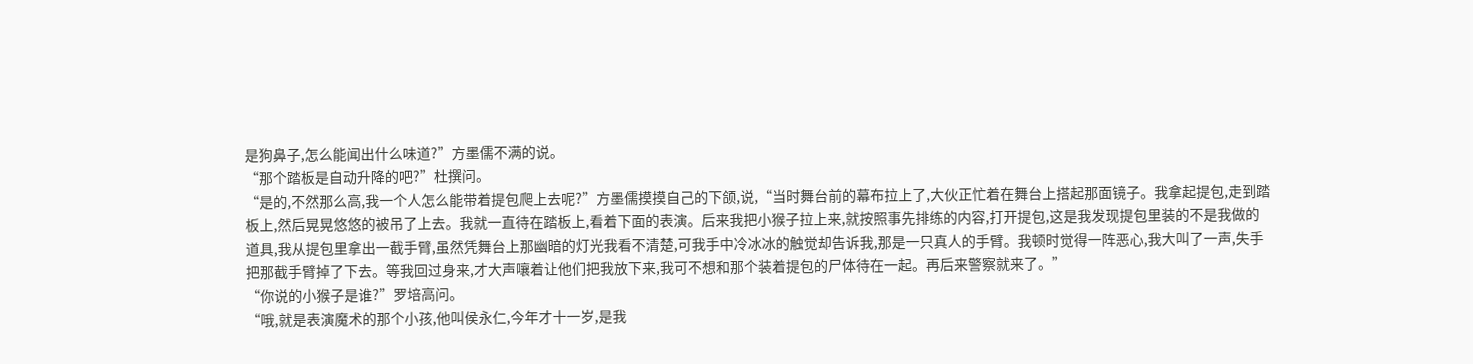是狗鼻子,怎么能闻出什么味道?”方墨儒不满的说。
“那个踏板是自动升降的吧?”杜撰问。
“是的,不然那么高,我一个人怎么能带着提包爬上去呢?”方墨儒摸摸自己的下颌,说,“当时舞台前的幕布拉上了,大伙正忙着在舞台上搭起那面镜子。我拿起提包,走到踏板上,然后晃晃悠悠的被吊了上去。我就一直待在踏板上,看着下面的表演。后来我把小猴子拉上来,就按照事先排练的内容,打开提包,这是我发现提包里装的不是我做的道具,我从提包里拿出一截手臂,虽然凭舞台上那幽暗的灯光我看不清楚,可我手中冷冰冰的触觉却告诉我,那是一只真人的手臂。我顿时觉得一阵恶心,我大叫了一声,失手把那截手臂掉了下去。等我回过身来,才大声嚷着让他们把我放下来,我可不想和那个装着提包的尸体待在一起。再后来警察就来了。”
“你说的小猴子是谁?”罗培高问。
“哦,就是表演魔术的那个小孩,他叫侯永仁,今年才十一岁,是我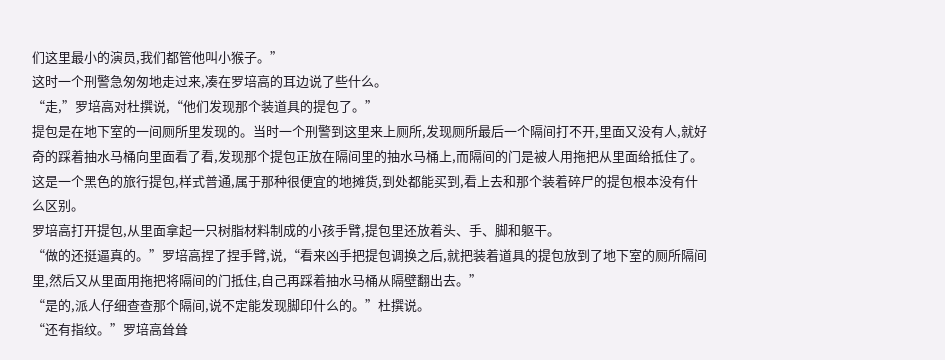们这里最小的演员,我们都管他叫小猴子。”
这时一个刑警急匆匆地走过来,凑在罗培高的耳边说了些什么。
“走,”罗培高对杜撰说,“他们发现那个装道具的提包了。”
提包是在地下室的一间厕所里发现的。当时一个刑警到这里来上厕所,发现厕所最后一个隔间打不开,里面又没有人,就好奇的踩着抽水马桶向里面看了看,发现那个提包正放在隔间里的抽水马桶上,而隔间的门是被人用拖把从里面给抵住了。
这是一个黑色的旅行提包,样式普通,属于那种很便宜的地摊货,到处都能买到,看上去和那个装着碎尸的提包根本没有什么区别。
罗培高打开提包,从里面拿起一只树脂材料制成的小孩手臂,提包里还放着头、手、脚和躯干。
“做的还挺逼真的。”罗培高捏了捏手臂,说,“看来凶手把提包调换之后,就把装着道具的提包放到了地下室的厕所隔间里,然后又从里面用拖把将隔间的门抵住,自己再踩着抽水马桶从隔壁翻出去。”
“是的,派人仔细查查那个隔间,说不定能发现脚印什么的。”杜撰说。
“还有指纹。”罗培高耸耸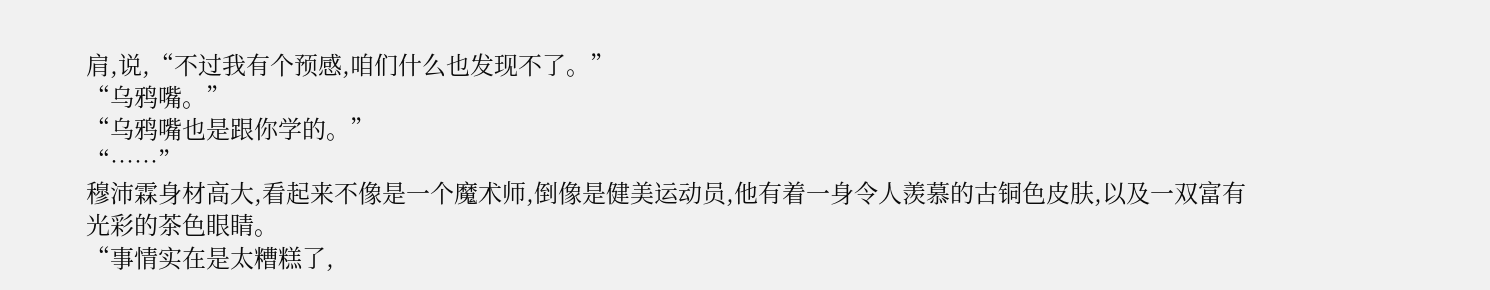肩,说,“不过我有个预感,咱们什么也发现不了。”
“乌鸦嘴。”
“乌鸦嘴也是跟你学的。”
“……”
穆沛霖身材高大,看起来不像是一个魔术师,倒像是健美运动员,他有着一身令人羡慕的古铜色皮肤,以及一双富有光彩的茶色眼睛。
“事情实在是太糟糕了,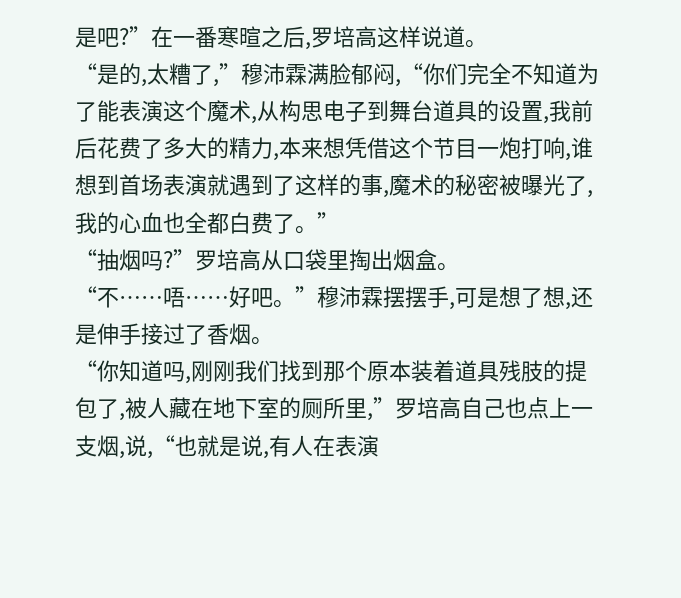是吧?”在一番寒暄之后,罗培高这样说道。
“是的,太糟了,”穆沛霖满脸郁闷,“你们完全不知道为了能表演这个魔术,从构思电子到舞台道具的设置,我前后花费了多大的精力,本来想凭借这个节目一炮打响,谁想到首场表演就遇到了这样的事,魔术的秘密被曝光了,我的心血也全都白费了。”
“抽烟吗?”罗培高从口袋里掏出烟盒。
“不……唔……好吧。”穆沛霖摆摆手,可是想了想,还是伸手接过了香烟。
“你知道吗,刚刚我们找到那个原本装着道具残肢的提包了,被人藏在地下室的厕所里,”罗培高自己也点上一支烟,说,“也就是说,有人在表演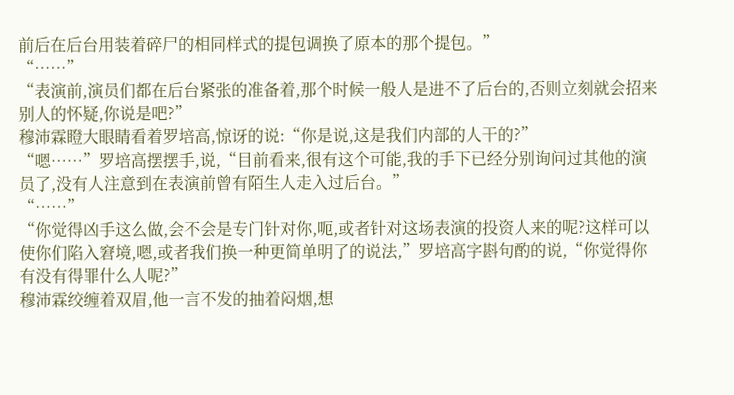前后在后台用装着碎尸的相同样式的提包调换了原本的那个提包。”
“……”
“表演前,演员们都在后台紧张的准备着,那个时候一般人是进不了后台的,否则立刻就会招来别人的怀疑,你说是吧?”
穆沛霖瞪大眼睛看着罗培高,惊讶的说:“你是说,这是我们内部的人干的?”
“嗯……”罗培高摆摆手,说,“目前看来,很有这个可能,我的手下已经分别询问过其他的演员了,没有人注意到在表演前曾有陌生人走入过后台。”
“……”
“你觉得凶手这么做,会不会是专门针对你,呃,或者针对这场表演的投资人来的呢?这样可以使你们陷入窘境,嗯,或者我们换一种更简单明了的说法,”罗培高字斟句酌的说,“你觉得你有没有得罪什么人呢?”
穆沛霖绞缠着双眉,他一言不发的抽着闷烟,想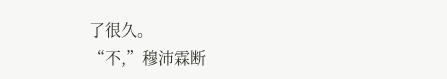了很久。
“不,”穆沛霖断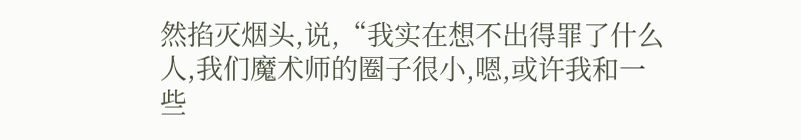然掐灭烟头,说,“我实在想不出得罪了什么人,我们魔术师的圈子很小,嗯,或许我和一些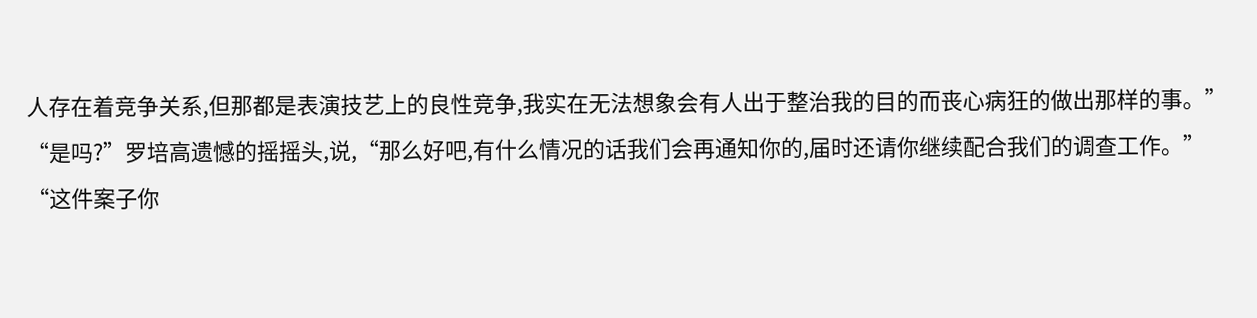人存在着竞争关系,但那都是表演技艺上的良性竞争,我实在无法想象会有人出于整治我的目的而丧心病狂的做出那样的事。”
“是吗?”罗培高遗憾的摇摇头,说,“那么好吧,有什么情况的话我们会再通知你的,届时还请你继续配合我们的调查工作。”
“这件案子你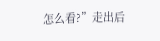怎么看?”走出后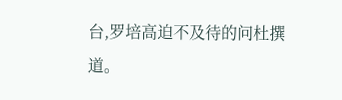台,罗培高迫不及待的问杜撰道。